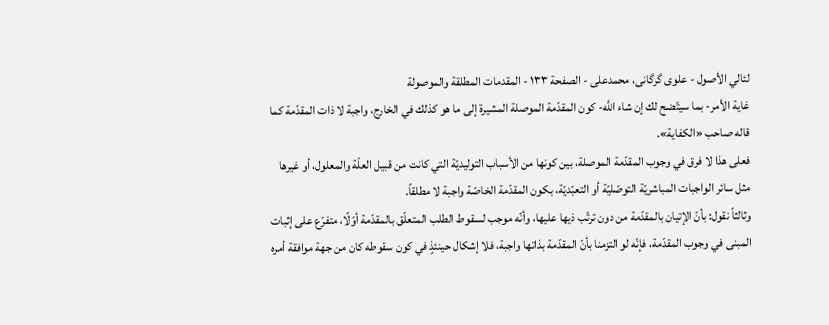لئالي الأصول - علوی گرگانی، محمدعلی - الصفحة ١٣٣ - المقدمات المطلقة والموصولة
غاية الأمر- بما سيتّضح لك إن شاء اللَّه- كون المقدّمة الموصلة المشيرة إلى ما هو كذلك في الخارج، واجبة لا ذات المقدّمة كما قاله صاحب «الكفاية».
فعلى هذا لا فرق في وجوب المقدّمة الموصلة، بين كونها من الأسباب التوليديّة التي كانت من قبيل العلّة والمعلول، أو غيرها مثل سائر الواجبات المباشريّة التوصّليّة أو التعبّديّة، بكون المقدّمة الخاصّة واجبة لا مطلقاً.
وثالثاً نقول: بأنّ الإتيان بالمقدّمة من دون ترتّب ذيها عليها، وأنّه موجب لسقوط الطلب المتعلّق بالمقدّمة أوّلًا، متفرّع على إثبات المبنى في وجوب المقدّمة، فإنّه لو التزمنا بأنّ المقدّمة بذاتها واجبة، فلا إشكال حينئذٍ في كون سقوطه كان من جهة موافقة أمره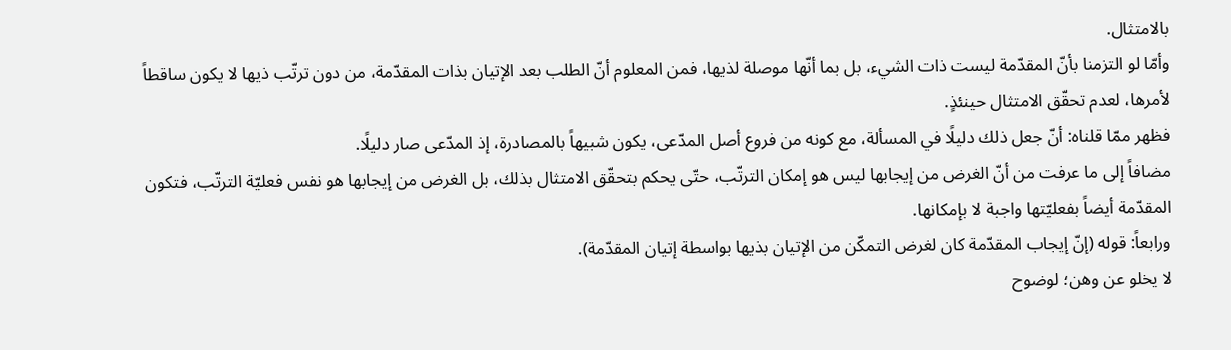بالامتثال.
وأمّا لو التزمنا بأنّ المقدّمة ليست ذات الشيء، بل بما أنّها موصلة لذيها، فمن المعلوم أنّ الطلب بعد الإتيان بذات المقدّمة، من دون ترتّب ذيها لا يكون ساقطاً لأمرها، لعدم تحقّق الامتثال حينئذٍ.
فظهر ممّا قلناه: أنّ جعل ذلك دليلًا في المسألة، مع كونه من فروع أصل المدّعى، يكون شبيهاً بالمصادرة، إذ المدّعى صار دليلًا.
مضافاً إلى ما عرفت من أنّ الغرض من إيجابها ليس هو إمكان الترتّب، حتّى يحكم بتحقّق الامتثال بذلك، بل الغرض من إيجابها هو نفس فعليّة الترتّب، فتكون المقدّمة أيضاً بفعليّتها واجبة لا بإمكانها.
ورابعاً: قوله (إنّ إيجاب المقدّمة كان لغرض التمكّن من الإتيان بذيها بواسطة إتيان المقدّمة).
لا يخلو عن وهن؛ لوضوح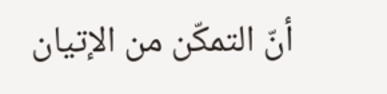أنّ التمكّن من الإتيان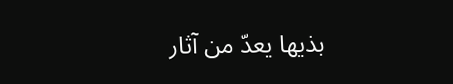بذيها يعدّ من آثار